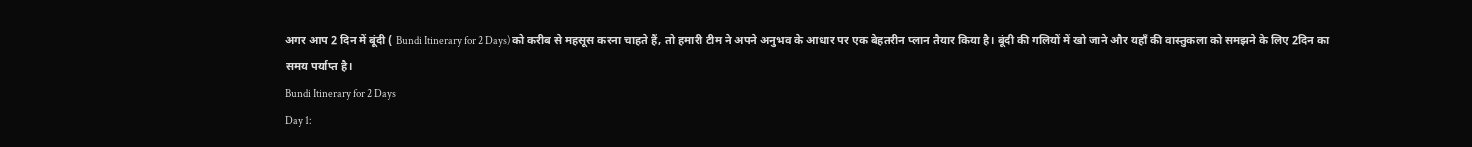अगर आप 2 दिन में बूंदी ( Bundi Itinerary for 2 Days) को करीब से महसूस करना चाहते हैं, तो हमारी टीम ने अपने अनुभव के आधार पर एक बेहतरीन प्लान तैयार किया है। बूंदी की गलियों में खो जाने और यहाँ की वास्तुकला को समझने के लिए 2दिन का समय पर्याप्त है।
Bundi Itinerary for 2 Days
Day 1: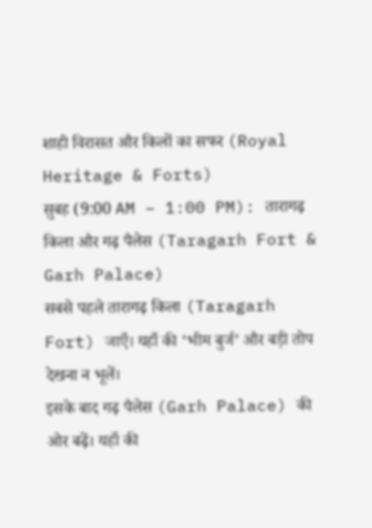शाही विरासत और किलों का सफर (Royal Heritage & Forts)
सुबह (9:00 AM – 1:00 PM): तारागढ़ किला और गढ़ पैलेस (Taragarh Fort & Garh Palace)
सबसे पहले तारागढ़ किला (Taragarh Fort) जाएँ। यहाँ की ‘भीम बुर्ज’ और बड़ी तोप देखना न भूलें।
इसके बाद गढ़ पैलेस (Garh Palace) की ओर बढ़ें। यहाँ की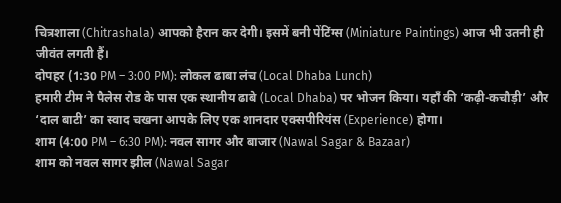चित्रशाला (Chitrashala) आपको हैरान कर देगी। इसमें बनी पेंटिंग्स (Miniature Paintings) आज भी उतनी ही जीवंत लगती हैं।
दोपहर (1:30 PM – 3:00 PM): लोकल ढाबा लंच (Local Dhaba Lunch)
हमारी टीम ने पैलेस रोड के पास एक स्थानीय ढाबे (Local Dhaba) पर भोजन किया। यहाँ की ‘कढ़ी-कचौड़ी’ और ‘दाल बाटी’ का स्वाद चखना आपके लिए एक शानदार एक्सपीरियंस (Experience) होगा।
शाम (4:00 PM – 6:30 PM): नवल सागर और बाजार (Nawal Sagar & Bazaar)
शाम को नवल सागर झील (Nawal Sagar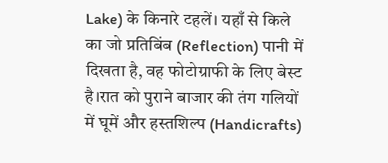Lake) के किनारे टहलें। यहाँ से किले का जो प्रतिबिंब (Reflection) पानी में दिखता है, वह फोटोग्राफी के लिए बेस्ट है।रात को पुराने बाजार की तंग गलियों में घूमें और हस्तशिल्प (Handicrafts)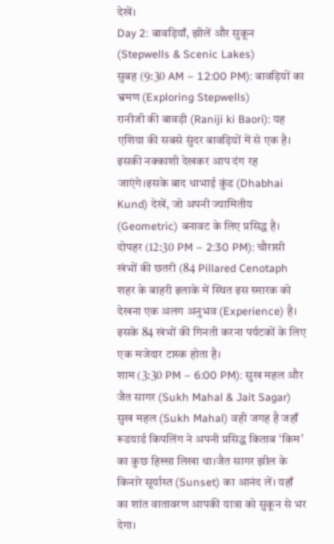देखें।
Day 2: बावड़ियाँ, झीलें और सुकून (Stepwells & Scenic Lakes)
सुबह (9:30 AM – 12:00 PM): बावड़ियों का भ्रमण (Exploring Stepwells)
रानीजी की बावड़ी (Raniji ki Baori): यह एशिया की सबसे सुंदर बावड़ियों में से एक है। इसकी नक्काशी देखकर आप दंग रह जाएंगे।इसके बाद धाभाई कुंड (Dhabhai Kund) देखें, जो अपनी ज्यामितीय (Geometric) बनावट के लिए प्रसिद्ध है।
दोपहर (12:30 PM – 2:30 PM): चौरासी खंभों की छतरी (84 Pillared Cenotaph
शहर के बाहरी इलाके में स्थित इस स्मारक को देखना एक अलग अनुभव (Experience) है। इसके 84 खंभों की गिनती करना पर्यटकों के लिए एक मजेदार टास्क होता है।
शाम (3:30 PM – 6:00 PM): सुख महल और जैत सागर (Sukh Mahal & Jait Sagar)
सुख महल (Sukh Mahal) वही जगह है जहाँ रूडयार्ड किपलिंग ने अपनी प्रसिद्ध किताब ‘किम’ का कुछ हिस्सा लिखा था।जैत सागर झील के किनारे सूर्यास्त (Sunset) का आनंद लें। यहाँ का शांत वातावरण आपकी यात्रा को सुकून से भर देगा।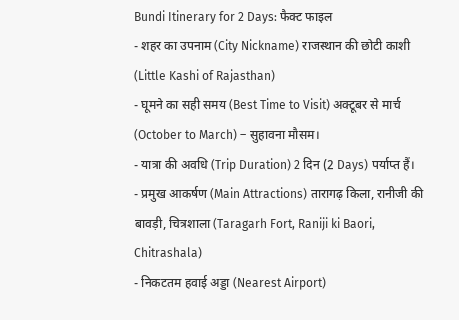Bundi Itinerary for 2 Days: फैक्ट फाइल
- शहर का उपनाम (City Nickname) राजस्थान की छोटी काशी (Little Kashi of Rajasthan)
- घूमने का सही समय (Best Time to Visit) अक्टूबर से मार्च (October to March) – सुहावना मौसम।
- यात्रा की अवधि (Trip Duration) 2 दिन (2 Days) पर्याप्त हैं।
- प्रमुख आकर्षण (Main Attractions) तारागढ़ किला, रानीजी की बावड़ी, चित्रशाला (Taragarh Fort, Raniji ki Baori, Chitrashala)
- निकटतम हवाई अड्डा (Nearest Airport)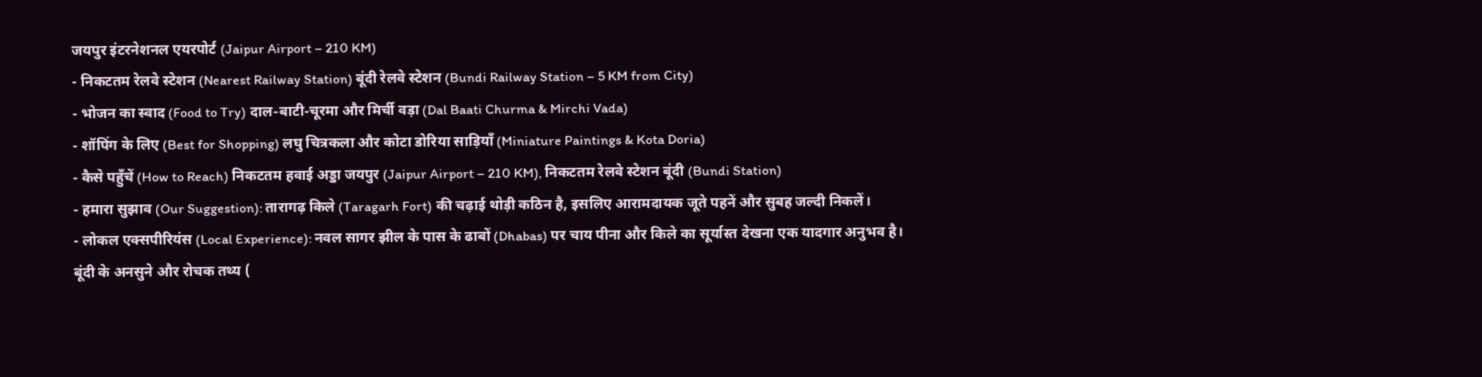जयपुर इंटरनेशनल एयरपोर्ट (Jaipur Airport – 210 KM)
- निकटतम रेलवे स्टेशन (Nearest Railway Station) बूंदी रेलवे स्टेशन (Bundi Railway Station – 5 KM from City)
- भोजन का स्वाद (Food to Try) दाल-बाटी-चूरमा और मिर्ची वड़ा (Dal Baati Churma & Mirchi Vada)
- शॉपिंग के लिए (Best for Shopping) लघु चित्रकला और कोटा डोरिया साड़ियाँ (Miniature Paintings & Kota Doria)
- कैसे पहुँचें (How to Reach) निकटतम हवाई अड्डा जयपुर (Jaipur Airport – 210 KM), निकटतम रेलवे स्टेशन बूंदी (Bundi Station)
- हमारा सुझाव (Our Suggestion): तारागढ़ किले (Taragarh Fort) की चढ़ाई थोड़ी कठिन है, इसलिए आरामदायक जूते पहनें और सुबह जल्दी निकलें।
- लोकल एक्सपीरियंस (Local Experience): नवल सागर झील के पास के ढाबों (Dhabas) पर चाय पीना और किले का सूर्यास्त देखना एक यादगार अनुभव है।
बूंदी के अनसुने और रोचक तथ्य (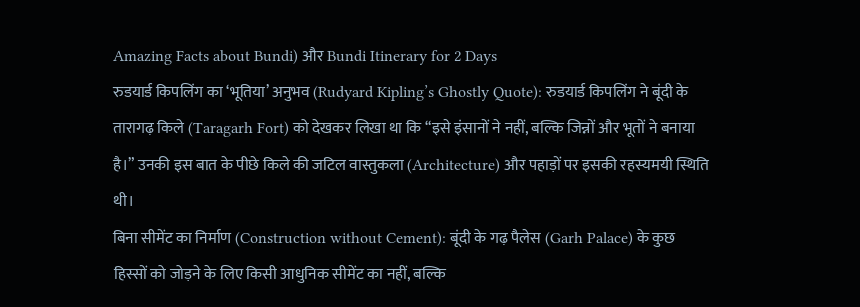Amazing Facts about Bundi) और Bundi Itinerary for 2 Days
रुडयार्ड किपलिंग का ‘भूतिया’ अनुभव (Rudyard Kipling’s Ghostly Quote): रुडयार्ड किपलिंग ने बूंदी के तारागढ़ किले (Taragarh Fort) को देखकर लिखा था कि “इसे इंसानों ने नहीं, बल्कि जिन्नों और भूतों ने बनाया है।” उनकी इस बात के पीछे किले की जटिल वास्तुकला (Architecture) और पहाड़ों पर इसकी रहस्यमयी स्थिति थी।
बिना सीमेंट का निर्माण (Construction without Cement): बूंदी के गढ़ पैलेस (Garh Palace) के कुछ हिस्सों को जोड़ने के लिए किसी आधुनिक सीमेंट का नहीं, बल्कि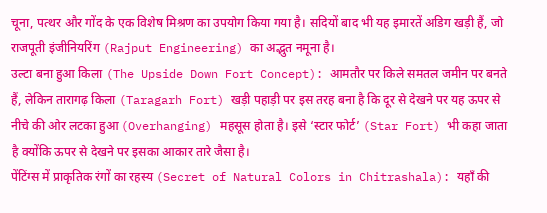चूना, पत्थर और गोंद के एक विशेष मिश्रण का उपयोग किया गया है। सदियों बाद भी यह इमारतें अडिग खड़ी हैं, जो राजपूती इंजीनियरिंग (Rajput Engineering) का अद्भुत नमूना है।
उल्टा बना हुआ किला (The Upside Down Fort Concept): आमतौर पर किले समतल जमीन पर बनते हैं, लेकिन तारागढ़ किला (Taragarh Fort) खड़ी पहाड़ी पर इस तरह बना है कि दूर से देखने पर यह ऊपर से नीचे की ओर लटका हुआ (Overhanging) महसूस होता है। इसे ‘स्टार फोर्ट’ (Star Fort) भी कहा जाता है क्योंकि ऊपर से देखने पर इसका आकार तारे जैसा है।
पेंटिंग्स में प्राकृतिक रंगों का रहस्य (Secret of Natural Colors in Chitrashala): यहाँ की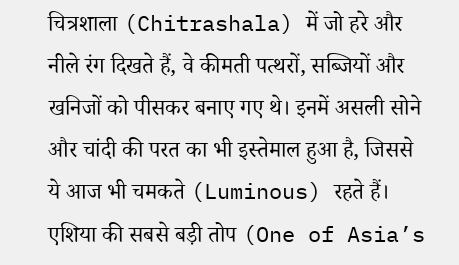चित्रशाला (Chitrashala) में जो हरे और नीले रंग दिखते हैं, वे कीमती पत्थरों, सब्जियों और खनिजों को पीसकर बनाए गए थे। इनमें असली सोने और चांदी की परत का भी इस्तेमाल हुआ है, जिससे ये आज भी चमकते (Luminous) रहते हैं।
एशिया की सबसे बड़ी तोप (One of Asia’s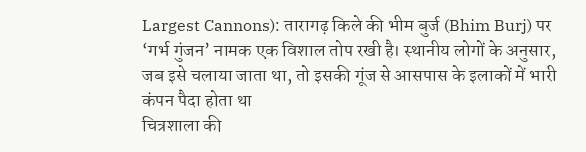Largest Cannons): तारागढ़ किले की भीम बुर्ज (Bhim Burj) पर ‘गर्भ गुंजन’ नामक एक विशाल तोप रखी है। स्थानीय लोगों के अनुसार, जब इसे चलाया जाता था, तो इसकी गूंज से आसपास के इलाकों में भारी कंपन पैदा होता था
चित्रशाला की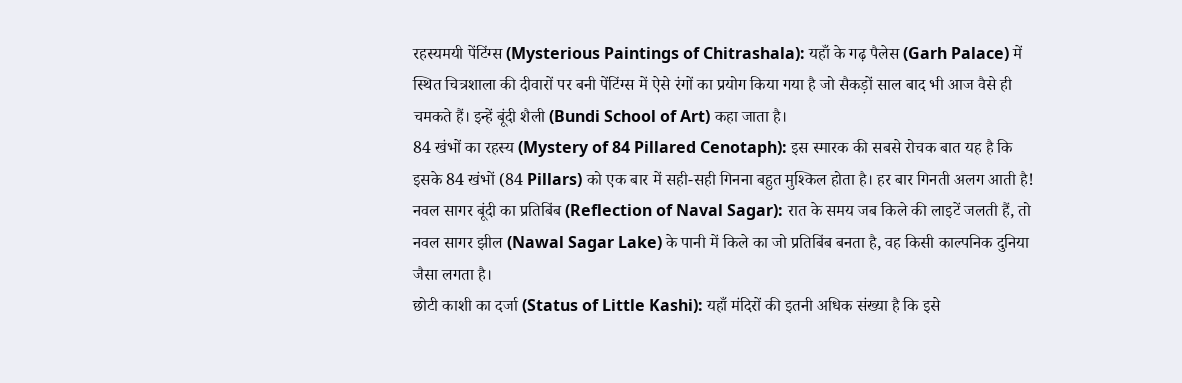रहस्यमयी पेंटिंग्स (Mysterious Paintings of Chitrashala): यहाँ के गढ़ पैलेस (Garh Palace) में स्थित चित्रशाला की दीवारों पर बनी पेंटिंग्स में ऐसे रंगों का प्रयोग किया गया है जो सैकड़ों साल बाद भी आज वैसे ही चमकते हैं। इन्हें बूंदी शैली (Bundi School of Art) कहा जाता है।
84 खंभों का रहस्य (Mystery of 84 Pillared Cenotaph): इस स्मारक की सबसे रोचक बात यह है कि इसके 84 खंभों (84 Pillars) को एक बार में सही-सही गिनना बहुत मुश्किल होता है। हर बार गिनती अलग आती है!
नवल सागर बूंदी का प्रतिबिंब (Reflection of Naval Sagar): रात के समय जब किले की लाइटें जलती हैं, तो नवल सागर झील (Nawal Sagar Lake) के पानी में किले का जो प्रतिबिंब बनता है, वह किसी काल्पनिक दुनिया जैसा लगता है।
छोटी काशी का दर्जा (Status of Little Kashi): यहाँ मंदिरों की इतनी अधिक संख्या है कि इसे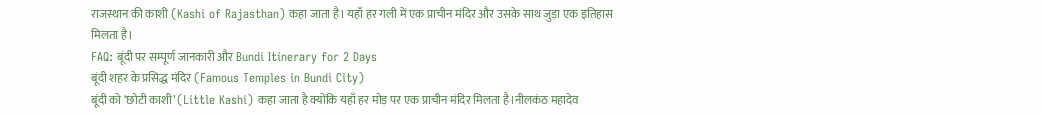राजस्थान की काशी (Kashi of Rajasthan) कहा जाता है। यहाँ हर गली में एक प्राचीन मंदिर और उसके साथ जुड़ा एक इतिहास मिलता है।
FAQ: बूंदी पर सम्पूर्ण जानकारी और Bundi Itinerary for 2 Days
बूंदी शहर के प्रसिद्ध मंदिर (Famous Temples in Bundi City)
बूंदी को ‘छोटी काशी’ (Little Kashi) कहा जाता है क्योंकि यहाँ हर मोड़ पर एक प्राचीन मंदिर मिलता है।नीलकंठ महादेव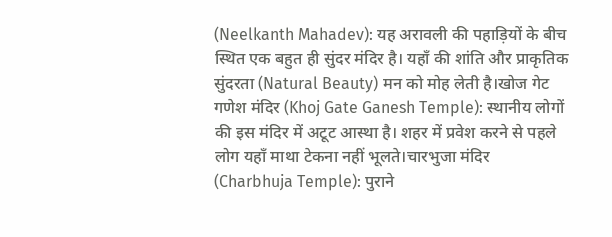(Neelkanth Mahadev): यह अरावली की पहाड़ियों के बीच स्थित एक बहुत ही सुंदर मंदिर है। यहाँ की शांति और प्राकृतिक सुंदरता (Natural Beauty) मन को मोह लेती है।खोज गेट गणेश मंदिर (Khoj Gate Ganesh Temple): स्थानीय लोगों की इस मंदिर में अटूट आस्था है। शहर में प्रवेश करने से पहले लोग यहाँ माथा टेकना नहीं भूलते।चारभुजा मंदिर (Charbhuja Temple): पुराने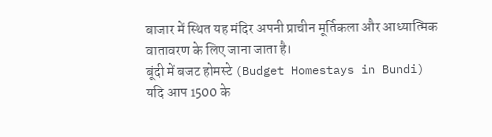बाजार में स्थित यह मंदिर अपनी प्राचीन मूर्तिकला और आध्यात्मिक वातावरण के लिए जाना जाता है।
बूंदी में बजट होमस्टे (Budget Homestays in Bundi)
यदि आप 1500 के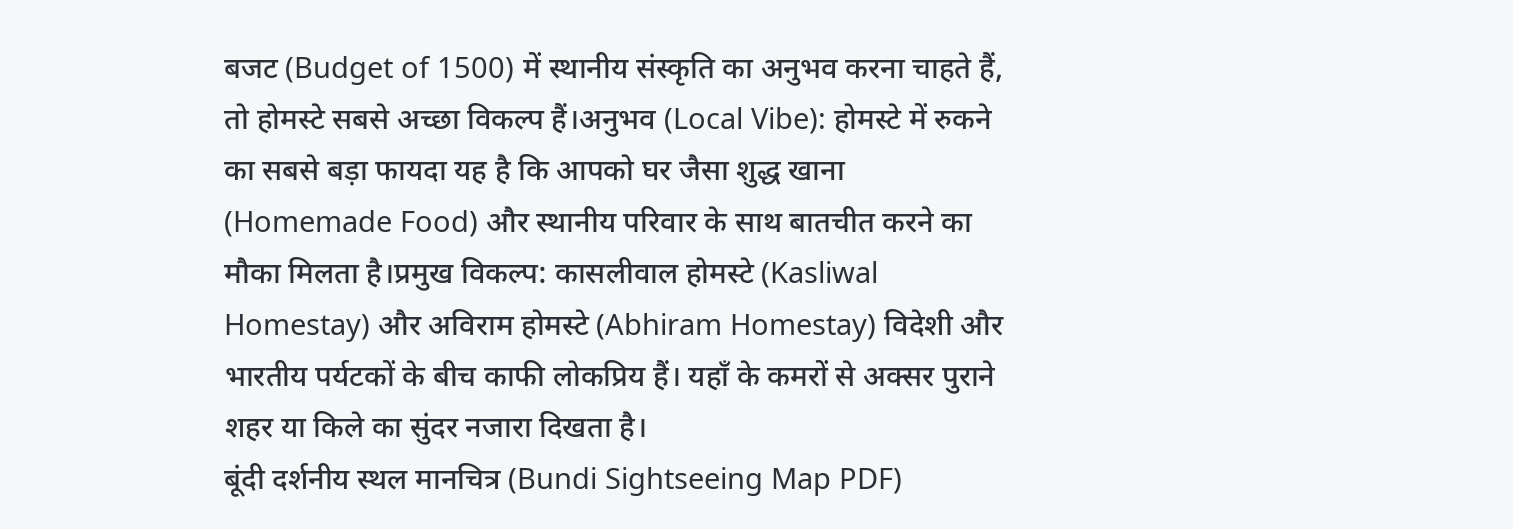बजट (Budget of 1500) में स्थानीय संस्कृति का अनुभव करना चाहते हैं, तो होमस्टे सबसे अच्छा विकल्प हैं।अनुभव (Local Vibe): होमस्टे में रुकने का सबसे बड़ा फायदा यह है कि आपको घर जैसा शुद्ध खाना (Homemade Food) और स्थानीय परिवार के साथ बातचीत करने का मौका मिलता है।प्रमुख विकल्प: कासलीवाल होमस्टे (Kasliwal Homestay) और अविराम होमस्टे (Abhiram Homestay) विदेशी और भारतीय पर्यटकों के बीच काफी लोकप्रिय हैं। यहाँ के कमरों से अक्सर पुराने शहर या किले का सुंदर नजारा दिखता है।
बूंदी दर्शनीय स्थल मानचित्र (Bundi Sightseeing Map PDF)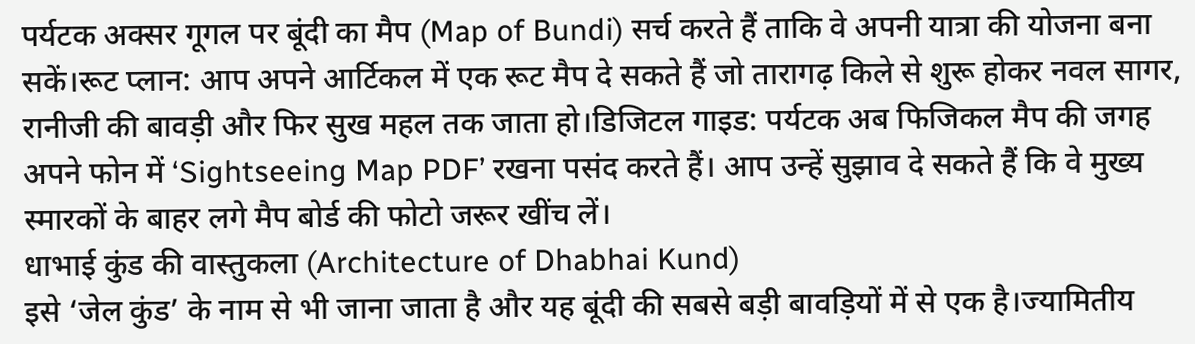पर्यटक अक्सर गूगल पर बूंदी का मैप (Map of Bundi) सर्च करते हैं ताकि वे अपनी यात्रा की योजना बना सकें।रूट प्लान: आप अपने आर्टिकल में एक रूट मैप दे सकते हैं जो तारागढ़ किले से शुरू होकर नवल सागर, रानीजी की बावड़ी और फिर सुख महल तक जाता हो।डिजिटल गाइड: पर्यटक अब फिजिकल मैप की जगह अपने फोन में ‘Sightseeing Map PDF’ रखना पसंद करते हैं। आप उन्हें सुझाव दे सकते हैं कि वे मुख्य स्मारकों के बाहर लगे मैप बोर्ड की फोटो जरूर खींच लें।
धाभाई कुंड की वास्तुकला (Architecture of Dhabhai Kund)
इसे ‘जेल कुंड’ के नाम से भी जाना जाता है और यह बूंदी की सबसे बड़ी बावड़ियों में से एक है।ज्यामितीय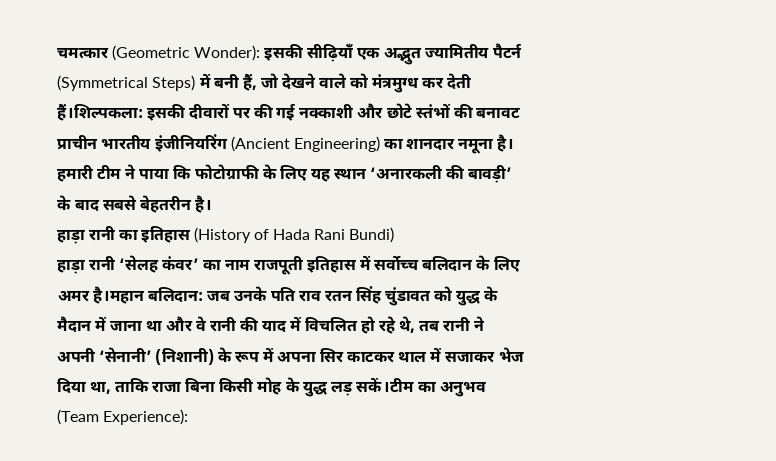चमत्कार (Geometric Wonder): इसकी सीढ़ियाँ एक अद्भुत ज्यामितीय पैटर्न (Symmetrical Steps) में बनी हैं, जो देखने वाले को मंत्रमुग्ध कर देती हैं।शिल्पकला: इसकी दीवारों पर की गई नक्काशी और छोटे स्तंभों की बनावट प्राचीन भारतीय इंजीनियरिंग (Ancient Engineering) का शानदार नमूना है। हमारी टीम ने पाया कि फोटोग्राफी के लिए यह स्थान ‘अनारकली की बावड़ी’ के बाद सबसे बेहतरीन है।
हाड़ा रानी का इतिहास (History of Hada Rani Bundi)
हाड़ा रानी ‘सेलह कंवर’ का नाम राजपूती इतिहास में सर्वोच्च बलिदान के लिए अमर है।महान बलिदान: जब उनके पति राव रतन सिंह चुंडावत को युद्ध के मैदान में जाना था और वे रानी की याद में विचलित हो रहे थे, तब रानी ने अपनी ‘सेनानी’ (निशानी) के रूप में अपना सिर काटकर थाल में सजाकर भेज दिया था, ताकि राजा बिना किसी मोह के युद्ध लड़ सकें।टीम का अनुभव (Team Experience):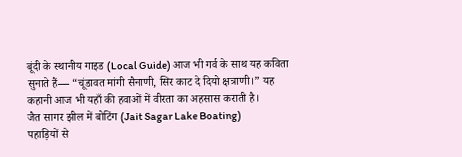बूंदी के स्थानीय गाइड (Local Guide) आज भी गर्व के साथ यह कविता सुनाते हैं— “चूंडावत मांगी सैनाणी, सिर काट दे दियो क्षत्राणी।” यह कहानी आज भी यहाँ की हवाओं में वीरता का अहसास कराती है।
जैत सागर झील में बोटिंग (Jait Sagar Lake Boating)
पहाड़ियों से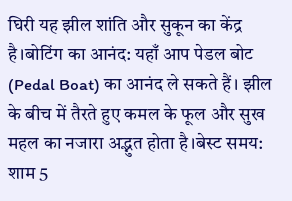घिरी यह झील शांति और सुकून का केंद्र है।बोटिंग का आनंद: यहाँ आप पेडल बोट (Pedal Boat) का आनंद ले सकते हैं। झील के बीच में तैरते हुए कमल के फूल और सुख महल का नजारा अद्भुत होता है।बेस्ट समय: शाम 5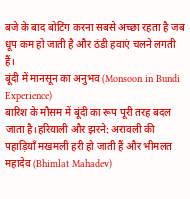बजे के बाद बोटिंग करना सबसे अच्छा रहता है जब धूप कम हो जाती है और ठंडी हवाएं चलने लगती हैं।
बूंदी में मानसून का अनुभव (Monsoon in Bundi Experience)
बारिश के मौसम में बूंदी का रूप पूरी तरह बदल जाता है।हरियाली और झरने: अरावली की पहाड़ियाँ मखमली हरी हो जाती हैं और भीमलत महादेव (Bhimlat Mahadev)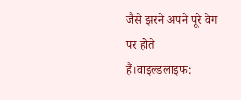जैसे झरने अपने पूरे वेग पर होते हैं।वाइल्डलाइफ: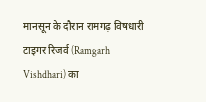मानसून के दौरान रामगढ़ विषधारी टाइगर रिजर्व (Ramgarh Vishdhari) का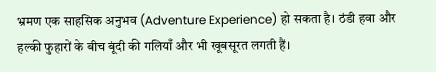भ्रमण एक साहसिक अनुभव (Adventure Experience) हो सकता है। ठंडी हवा और हल्की फुहारों के बीच बूंदी की गलियाँ और भी खूबसूरत लगती हैं।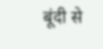बूंदी से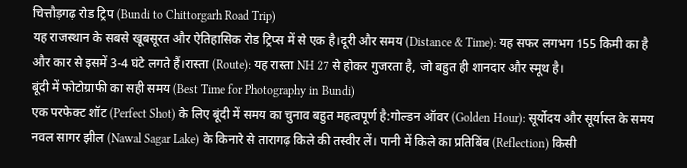चित्तौड़गढ़ रोड ट्रिप (Bundi to Chittorgarh Road Trip)
यह राजस्थान के सबसे खूबसूरत और ऐतिहासिक रोड ट्रिप्स में से एक है।दूरी और समय (Distance & Time): यह सफर लगभग 155 किमी का है और कार से इसमें 3-4 घंटे लगते हैं।रास्ता (Route): यह रास्ता NH 27 से होकर गुजरता है, जो बहुत ही शानदार और स्मूथ है।
बूंदी में फोटोग्राफी का सही समय (Best Time for Photography in Bundi)
एक परफेक्ट शॉट (Perfect Shot) के लिए बूंदी में समय का चुनाव बहुत महत्वपूर्ण है:गोल्डन ऑवर (Golden Hour): सूर्योदय और सूर्यास्त के समय नवल सागर झील (Nawal Sagar Lake) के किनारे से तारागढ़ किले की तस्वीर लें। पानी में किले का प्रतिबिंब (Reflection) किसी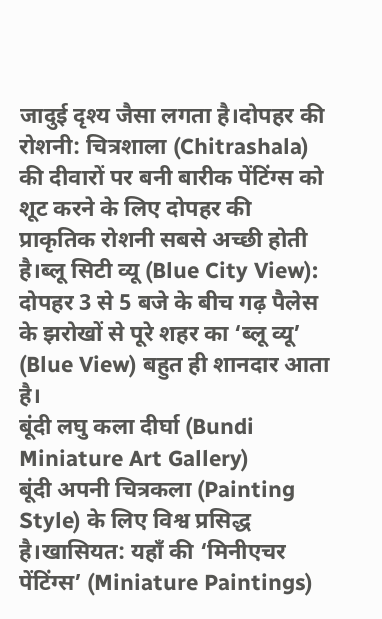जादुई दृश्य जैसा लगता है।दोपहर की रोशनी: चित्रशाला (Chitrashala) की दीवारों पर बनी बारीक पेंटिंग्स को शूट करने के लिए दोपहर की प्राकृतिक रोशनी सबसे अच्छी होती है।ब्लू सिटी व्यू (Blue City View): दोपहर 3 से 5 बजे के बीच गढ़ पैलेस के झरोखों से पूरे शहर का ‘ब्लू व्यू’ (Blue View) बहुत ही शानदार आता है।
बूंदी लघु कला दीर्घा (Bundi Miniature Art Gallery)
बूंदी अपनी चित्रकला (Painting Style) के लिए विश्व प्रसिद्ध है।खासियत: यहाँ की ‘मिनीएचर पेंटिंग्स’ (Miniature Paintings)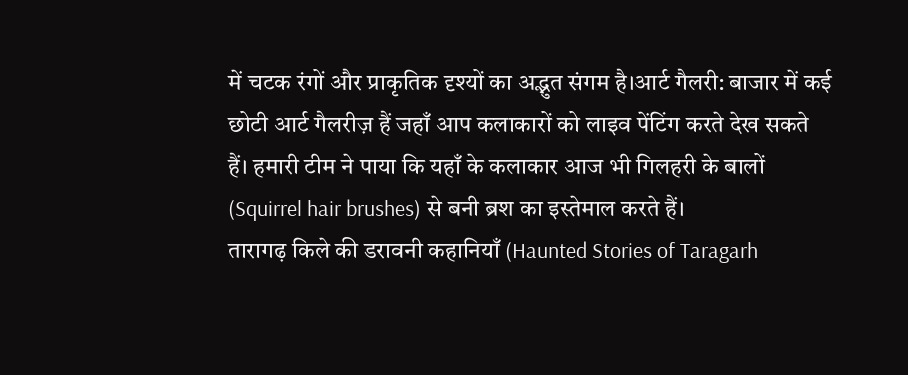में चटक रंगों और प्राकृतिक दृश्यों का अद्भुत संगम है।आर्ट गैलरी: बाजार में कई छोटी आर्ट गैलरीज़ हैं जहाँ आप कलाकारों को लाइव पेंटिंग करते देख सकते हैं। हमारी टीम ने पाया कि यहाँ के कलाकार आज भी गिलहरी के बालों (Squirrel hair brushes) से बनी ब्रश का इस्तेमाल करते हैं।
तारागढ़ किले की डरावनी कहानियाँ (Haunted Stories of Taragarh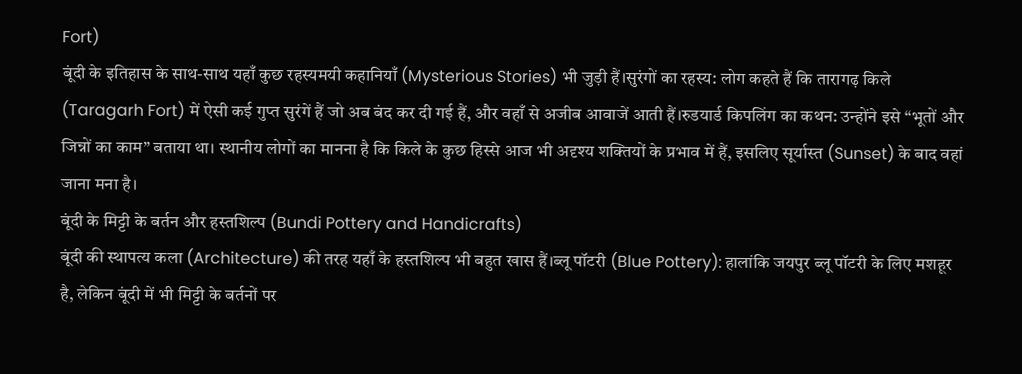Fort)
बूंदी के इतिहास के साथ-साथ यहाँ कुछ रहस्यमयी कहानियाँ (Mysterious Stories) भी जुड़ी हैं।सुरंगों का रहस्य: लोग कहते हैं कि तारागढ़ किले (Taragarh Fort) में ऐसी कई गुप्त सुरंगें हैं जो अब बंद कर दी गई हैं, और वहाँ से अजीब आवाजें आती हैं।रुडयार्ड किपलिंग का कथन: उन्होंने इसे “भूतों और जिन्नों का काम” बताया था। स्थानीय लोगों का मानना है कि किले के कुछ हिस्से आज भी अदृश्य शक्तियों के प्रभाव में हैं, इसलिए सूर्यास्त (Sunset) के बाद वहां जाना मना है।
बूंदी के मिट्टी के बर्तन और हस्तशिल्प (Bundi Pottery and Handicrafts)
बूंदी की स्थापत्य कला (Architecture) की तरह यहाँ के हस्तशिल्प भी बहुत खास हैं।ब्लू पॉटरी (Blue Pottery): हालांकि जयपुर ब्लू पॉटरी के लिए मशहूर है, लेकिन बूंदी में भी मिट्टी के बर्तनों पर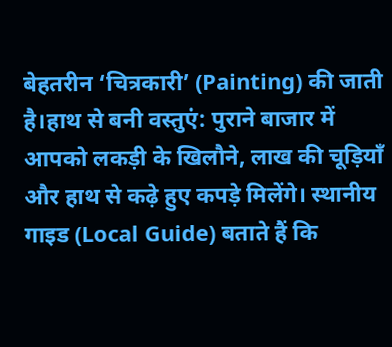बेहतरीन ‘चित्रकारी’ (Painting) की जाती है।हाथ से बनी वस्तुएं: पुराने बाजार में आपको लकड़ी के खिलौने, लाख की चूड़ियाँ और हाथ से कढ़े हुए कपड़े मिलेंगे। स्थानीय गाइड (Local Guide) बताते हैं कि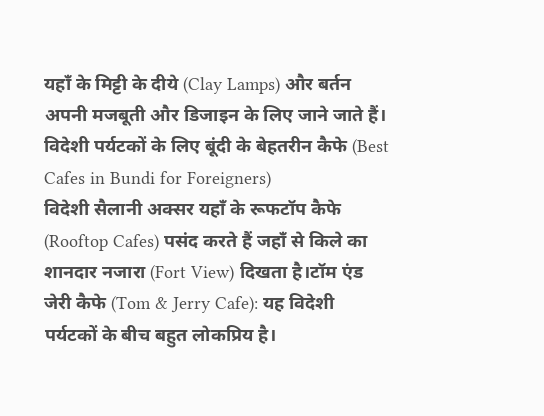यहाँ के मिट्टी के दीये (Clay Lamps) और बर्तन अपनी मजबूती और डिजाइन के लिए जाने जाते हैं।
विदेशी पर्यटकों के लिए बूंदी के बेहतरीन कैफे (Best Cafes in Bundi for Foreigners)
विदेशी सैलानी अक्सर यहाँ के रूफटॉप कैफे (Rooftop Cafes) पसंद करते हैं जहाँ से किले का शानदार नजारा (Fort View) दिखता है।टॉम एंड जेरी कैफे (Tom & Jerry Cafe): यह विदेशी पर्यटकों के बीच बहुत लोकप्रिय है।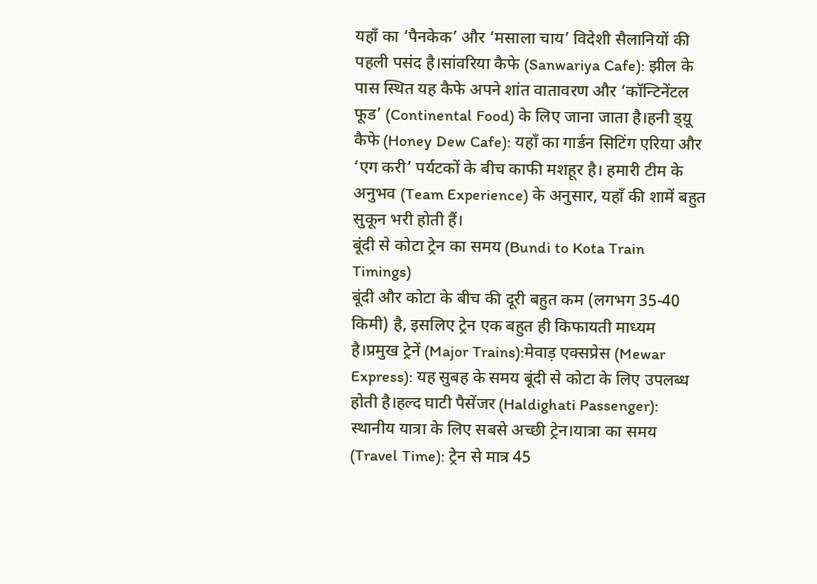यहाँ का ‘पैनकेक’ और ‘मसाला चाय’ विदेशी सैलानियों की पहली पसंद है।सांवरिया कैफे (Sanwariya Cafe): झील के पास स्थित यह कैफे अपने शांत वातावरण और ‘कॉन्टिनेंटल फूड’ (Continental Food) के लिए जाना जाता है।हनी ड्य़ू कैफे (Honey Dew Cafe): यहाँ का गार्डन सिटिंग एरिया और ‘एग करी’ पर्यटकों के बीच काफी मशहूर है। हमारी टीम के अनुभव (Team Experience) के अनुसार, यहाँ की शामें बहुत सुकून भरी होती हैं।
बूंदी से कोटा ट्रेन का समय (Bundi to Kota Train Timings)
बूंदी और कोटा के बीच की दूरी बहुत कम (लगभग 35-40 किमी) है, इसलिए ट्रेन एक बहुत ही किफायती माध्यम है।प्रमुख ट्रेनें (Major Trains):मेवाड़ एक्सप्रेस (Mewar Express): यह सुबह के समय बूंदी से कोटा के लिए उपलब्ध होती है।हल्द घाटी पैसेंजर (Haldighati Passenger): स्थानीय यात्रा के लिए सबसे अच्छी ट्रेन।यात्रा का समय (Travel Time): ट्रेन से मात्र 45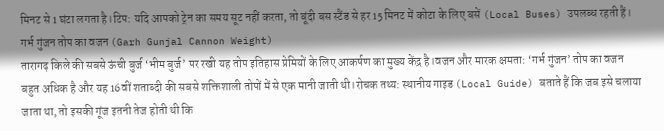मिनट से 1 घंटा लगता है।टिप: यदि आपको ट्रेन का समय सूट नहीं करता, तो बूंदी बस स्टैंड से हर 15 मिनट में कोटा के लिए बसें (Local Buses) उपलब्ध रहती हैं।
गर्भ गुंजन तोप का वजन (Garh Gunjal Cannon Weight)
तारागढ़ किले की सबसे ऊंची बुर्ज ‘भीम बुर्ज’ पर रखी यह तोप इतिहास प्रेमियों के लिए आकर्षण का मुख्य केंद्र है।वजन और मारक क्षमता: ‘गर्भ गुंजन’ तोप का वजन बहुत अधिक है और यह 16वीं शताब्दी की सबसे शक्तिशाली तोपों में से एक मानी जाती थी।रोचक तथ्य: स्थानीय गाइड (Local Guide) बताते हैं कि जब इसे चलाया जाता था, तो इसकी गूंज इतनी तेज होती थी कि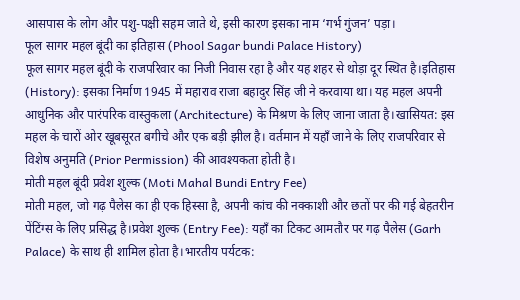आसपास के लोग और पशु-पक्षी सहम जाते थे, इसी कारण इसका नाम ‘गर्भ गुंजन’ पड़ा।
फूल सागर महल बूंदी का इतिहास (Phool Sagar bundi Palace History)
फूल सागर महल बूंदी के राजपरिवार का निजी निवास रहा है और यह शहर से थोड़ा दूर स्थित है।इतिहास (History): इसका निर्माण 1945 में महाराव राजा बहादुर सिंह जी ने करवाया था। यह महल अपनी आधुनिक और पारंपरिक वास्तुकला (Architecture) के मिश्रण के लिए जाना जाता है।खासियत: इस महल के चारों ओर खूबसूरत बगीचे और एक बड़ी झील है। वर्तमान में यहाँ जाने के लिए राजपरिवार से विशेष अनुमति (Prior Permission) की आवश्यकता होती है।
मोती महल बूंदी प्रवेश शुल्क (Moti Mahal Bundi Entry Fee)
मोती महल, जो गढ़ पैलेस का ही एक हिस्सा है, अपनी कांच की नक्काशी और छतों पर की गई बेहतरीन पेंटिंग्स के लिए प्रसिद्ध है।प्रवेश शुल्क (Entry Fee): यहाँ का टिकट आमतौर पर गढ़ पैलेस (Garh Palace) के साथ ही शामिल होता है।भारतीय पर्यटक: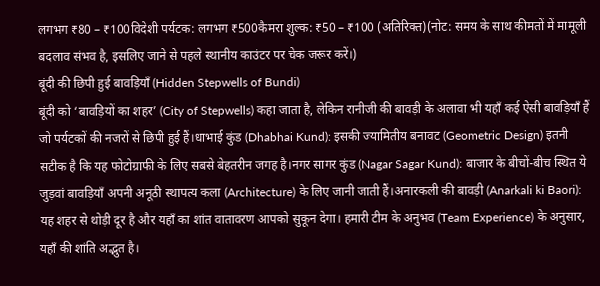लगभग ₹80 – ₹100विदेशी पर्यटक: लगभग ₹500कैमरा शुल्क: ₹50 – ₹100 (अतिरिक्त)(नोट: समय के साथ कीमतों में मामूली बदलाव संभव है, इसलिए जाने से पहले स्थानीय काउंटर पर चेक जरूर करें।)
बूंदी की छिपी हुई बावड़ियाँ (Hidden Stepwells of Bundi)
बूंदी को ‘बावड़ियों का शहर’ (City of Stepwells) कहा जाता है, लेकिन रानीजी की बावड़ी के अलावा भी यहाँ कई ऐसी बावड़ियाँ हैं जो पर्यटकों की नजरों से छिपी हुई हैं।धाभाई कुंड (Dhabhai Kund): इसकी ज्यामितीय बनावट (Geometric Design) इतनी सटीक है कि यह फोटोग्राफी के लिए सबसे बेहतरीन जगह है।नगर सागर कुंड (Nagar Sagar Kund): बाजार के बीचों-बीच स्थित ये जुड़वां बावड़ियाँ अपनी अनूठी स्थापत्य कला (Architecture) के लिए जानी जाती हैं।अनारकली की बावड़ी (Anarkali ki Baori): यह शहर से थोड़ी दूर है और यहाँ का शांत वातावरण आपको सुकून देगा। हमारी टीम के अनुभव (Team Experience) के अनुसार, यहाँ की शांति अद्भुत है।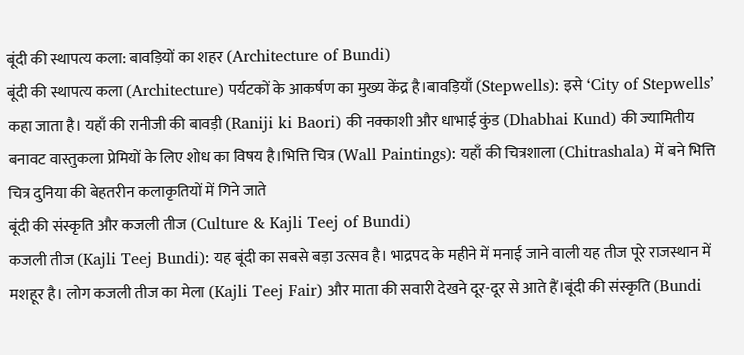बूंदी की स्थापत्य कला: बावड़ियों का शहर (Architecture of Bundi)
बूंदी की स्थापत्य कला (Architecture) पर्यटकों के आकर्षण का मुख्य केंद्र है।बावड़ियाँ (Stepwells): इसे ‘City of Stepwells’ कहा जाता है। यहाँ की रानीजी की बावड़ी (Raniji ki Baori) की नक्काशी और धाभाई कुंड (Dhabhai Kund) की ज्यामितीय बनावट वास्तुकला प्रेमियों के लिए शोध का विषय है।भित्ति चित्र (Wall Paintings): यहाँ की चित्रशाला (Chitrashala) में बने भित्ति चित्र दुनिया की बेहतरीन कलाकृतियों में गिने जाते
बूंदी की संस्कृति और कजली तीज (Culture & Kajli Teej of Bundi)
कजली तीज (Kajli Teej Bundi): यह बूंदी का सबसे बड़ा उत्सव है। भाद्रपद के महीने में मनाई जाने वाली यह तीज पूरे राजस्थान में मशहूर है। लोग कजली तीज का मेला (Kajli Teej Fair) और माता की सवारी देखने दूर-दूर से आते हैं।बूंदी की संस्कृति (Bundi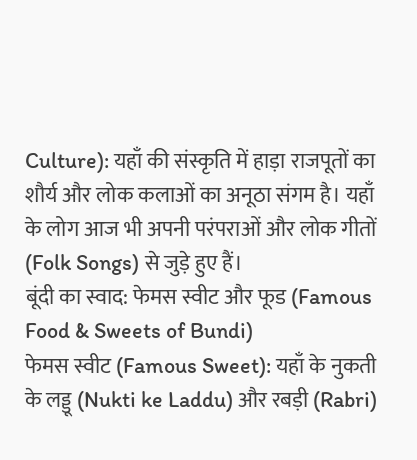Culture): यहाँ की संस्कृति में हाड़ा राजपूतों का शौर्य और लोक कलाओं का अनूठा संगम है। यहाँ के लोग आज भी अपनी परंपराओं और लोक गीतों (Folk Songs) से जुड़े हुए हैं।
बूंदी का स्वाद: फेमस स्वीट और फूड (Famous Food & Sweets of Bundi)
फेमस स्वीट (Famous Sweet): यहाँ के नुकती के लड्डू (Nukti ke Laddu) और रबड़ी (Rabri)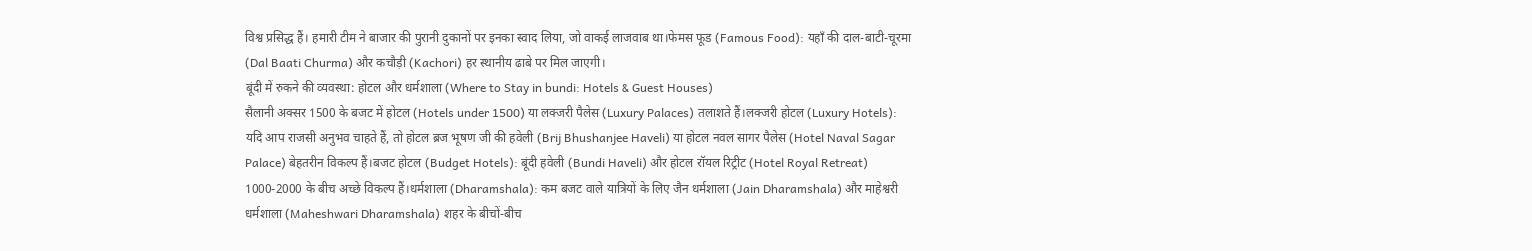विश्व प्रसिद्ध हैं। हमारी टीम ने बाजार की पुरानी दुकानों पर इनका स्वाद लिया, जो वाकई लाजवाब था।फेमस फूड (Famous Food): यहाँ की दाल-बाटी-चूरमा (Dal Baati Churma) और कचौड़ी (Kachori) हर स्थानीय ढाबे पर मिल जाएगी।
बूंदी में रुकने की व्यवस्था: होटल और धर्मशाला (Where to Stay in bundi: Hotels & Guest Houses)
सैलानी अक्सर 1500 के बजट में होटल (Hotels under 1500) या लक्जरी पैलेस (Luxury Palaces) तलाशते हैं।लक्जरी होटल (Luxury Hotels): यदि आप राजसी अनुभव चाहते हैं, तो होटल ब्रज भूषण जी की हवेली (Brij Bhushanjee Haveli) या होटल नवल सागर पैलेस (Hotel Naval Sagar Palace) बेहतरीन विकल्प हैं।बजट होटल (Budget Hotels): बूंदी हवेली (Bundi Haveli) और होटल रॉयल रिट्रीट (Hotel Royal Retreat) 1000-2000 के बीच अच्छे विकल्प हैं।धर्मशाला (Dharamshala): कम बजट वाले यात्रियों के लिए जैन धर्मशाला (Jain Dharamshala) और माहेश्वरी धर्मशाला (Maheshwari Dharamshala) शहर के बीचों-बीच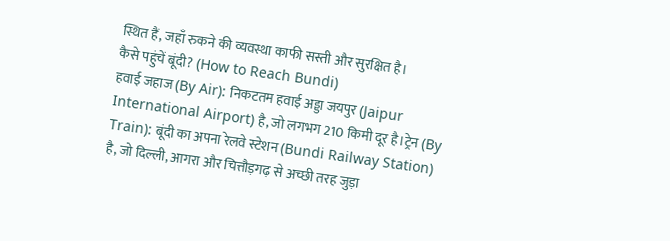स्थित हैं, जहाँ रुकने की व्यवस्था काफी सस्ती और सुरक्षित है।
कैसे पहुंचें बूंदी? (How to Reach Bundi)
हवाई जहाज (By Air): निकटतम हवाई अड्डा जयपुर (Jaipur International Airport) है, जो लगभग 210 किमी दूर है।ट्रेन (By Train): बूंदी का अपना रेलवे स्टेशन (Bundi Railway Station) है, जो दिल्ली, आगरा और चित्तौड़गढ़ से अच्छी तरह जुड़ा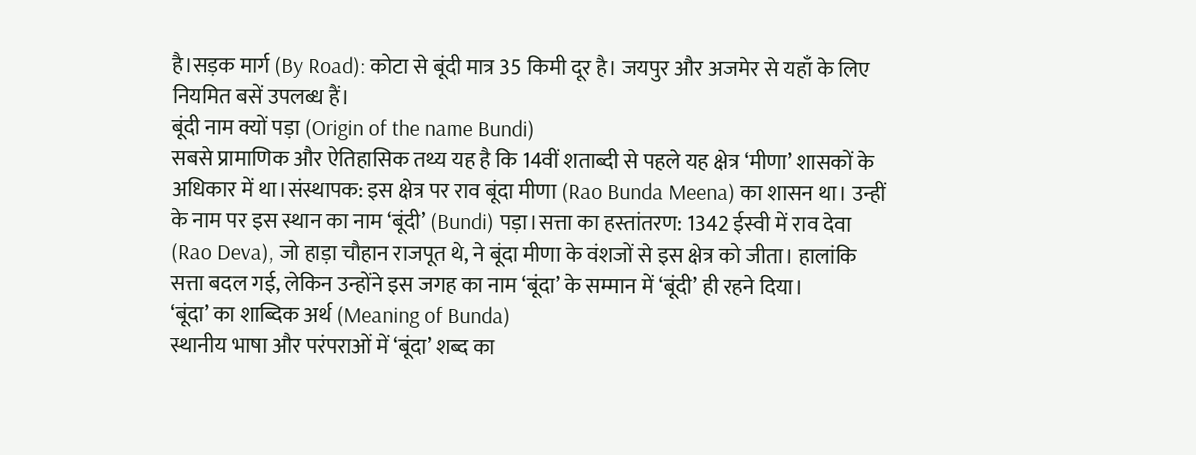है।सड़क मार्ग (By Road): कोटा से बूंदी मात्र 35 किमी दूर है। जयपुर और अजमेर से यहाँ के लिए नियमित बसें उपलब्ध हैं।
बूंदी नाम क्यों पड़ा (Origin of the name Bundi)
सबसे प्रामाणिक और ऐतिहासिक तथ्य यह है कि 14वीं शताब्दी से पहले यह क्षेत्र ‘मीणा’ शासकों के अधिकार में था।संस्थापक: इस क्षेत्र पर राव बूंदा मीणा (Rao Bunda Meena) का शासन था। उन्हीं के नाम पर इस स्थान का नाम ‘बूंदी’ (Bundi) पड़ा।सत्ता का हस्तांतरण: 1342 ईस्वी में राव देवा (Rao Deva), जो हाड़ा चौहान राजपूत थे, ने बूंदा मीणा के वंशजों से इस क्षेत्र को जीता। हालांकि सत्ता बदल गई, लेकिन उन्होंने इस जगह का नाम ‘बूंदा’ के सम्मान में ‘बूंदी’ ही रहने दिया।
‘बूंदा’ का शाब्दिक अर्थ (Meaning of Bunda)
स्थानीय भाषा और परंपराओं में ‘बूंदा’ शब्द का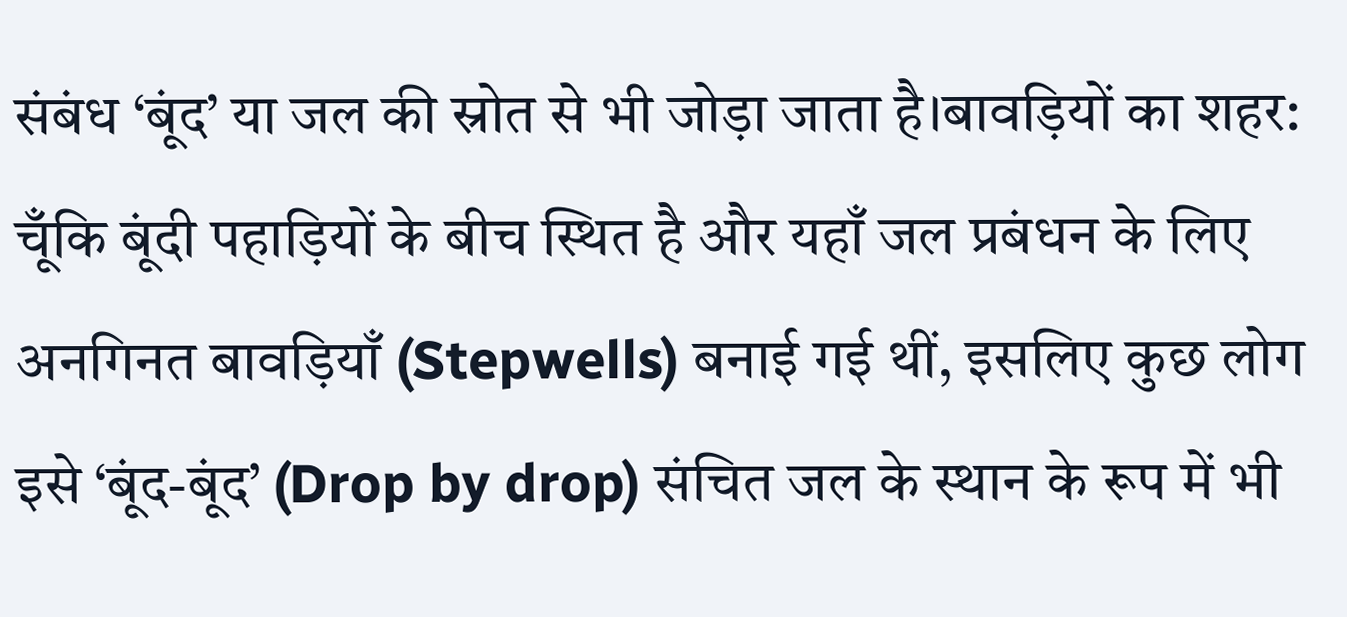संबंध ‘बूंद’ या जल की स्रोत से भी जोड़ा जाता है।बावड़ियों का शहर: चूँकि बूंदी पहाड़ियों के बीच स्थित है और यहाँ जल प्रबंधन के लिए अनगिनत बावड़ियाँ (Stepwells) बनाई गई थीं, इसलिए कुछ लोग इसे ‘बूंद-बूंद’ (Drop by drop) संचित जल के स्थान के रूप में भी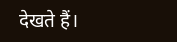देखते हैं।